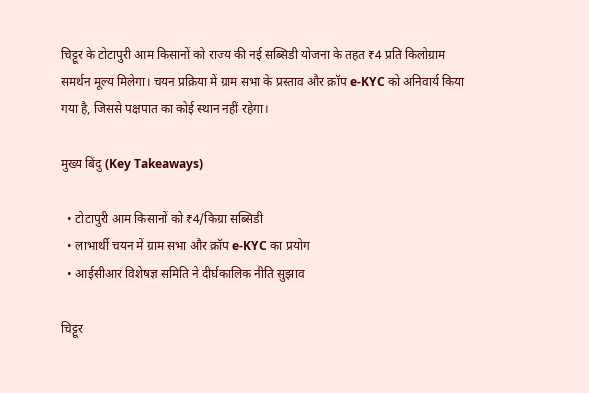चिट्टूर के टोटापुरी आम किसानों को राज्य की नई सब्सिडी योजना के तहत ₹4 प्रति किलोग्राम समर्थन मूल्य मिलेगा। चयन प्रक्रिया में ग्राम सभा के प्रस्ताव और क्रॉप e‑KYC को अनिवार्य किया गया है, जिससे पक्षपात का कोई स्थान नहीं रहेगा।

मुख्य बिंदु (Key Takeaways)

  • टोटापुरी आम किसानों को ₹4/किग्रा सब्सिडी
  • लाभार्थी चयन में ग्राम सभा और क्रॉप e‑KYC का प्रयोग
  • आईसीआर विशेषज्ञ समिति ने दीर्घकालिक नीति सुझाव

चिट्टूर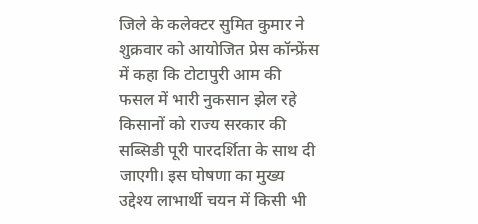जिले के कलेक्टर सुमित कुमार ने शुक्रवार को आयोजित प्रेस कॉन्फ्रेंस में कहा कि टोटापुरी आम की फसल में भारी नुकसान झेल रहे किसानों को राज्य सरकार की सब्सिडी पूरी पारदर्शिता के साथ दी जाएगी। इस घोषणा का मुख्य उद्देश्य लाभार्थी चयन में किसी भी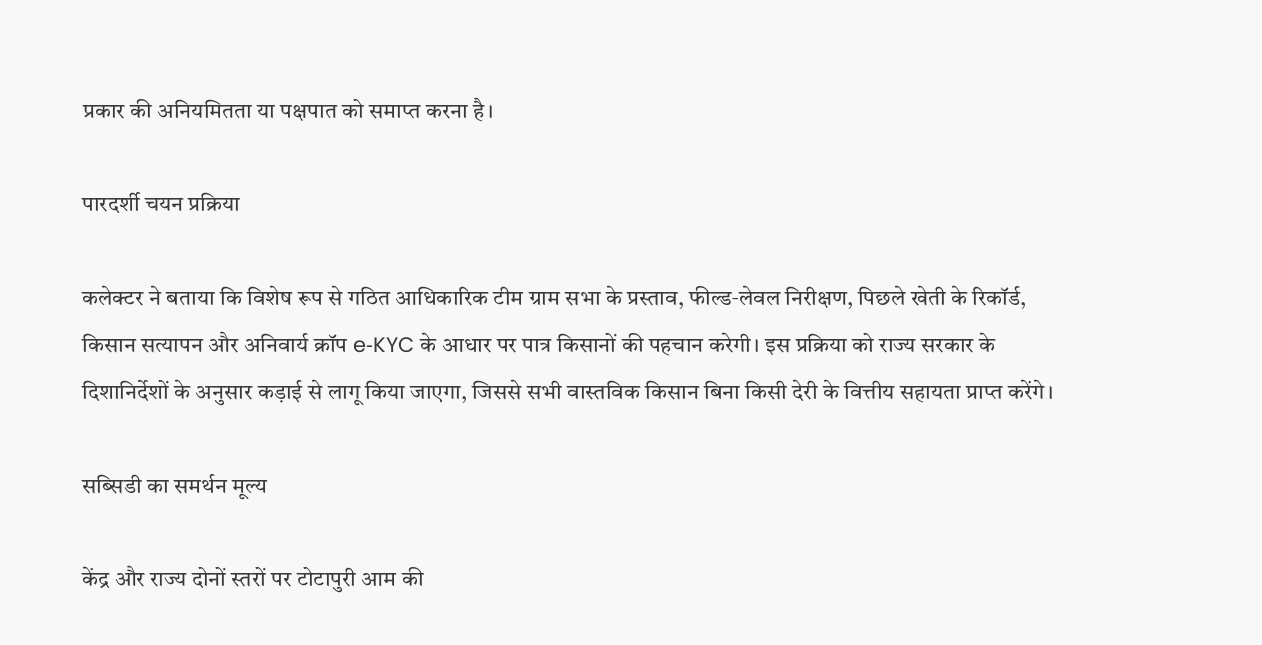प्रकार की अनियमितता या पक्षपात को समाप्त करना है।

पारदर्शी चयन प्रक्रिया

कलेक्टर ने बताया कि विशेष रूप से गठित आधिकारिक टीम ग्राम सभा के प्रस्ताव, फील्ड‑लेवल निरीक्षण, पिछले खेती के रिकॉर्ड, किसान सत्यापन और अनिवार्य क्रॉप e‑KYC के आधार पर पात्र किसानों की पहचान करेगी। इस प्रक्रिया को राज्य सरकार के दिशानिर्देशों के अनुसार कड़ाई से लागू किया जाएगा, जिससे सभी वास्तविक किसान बिना किसी देरी के वित्तीय सहायता प्राप्त करेंगे।

सब्सिडी का समर्थन मूल्य

केंद्र और राज्य दोनों स्तरों पर टोटापुरी आम की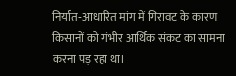निर्यात‑आधारित मांग में गिरावट के कारण किसानों को गंभीर आर्थिक संकट का सामना करना पड़ रहा था।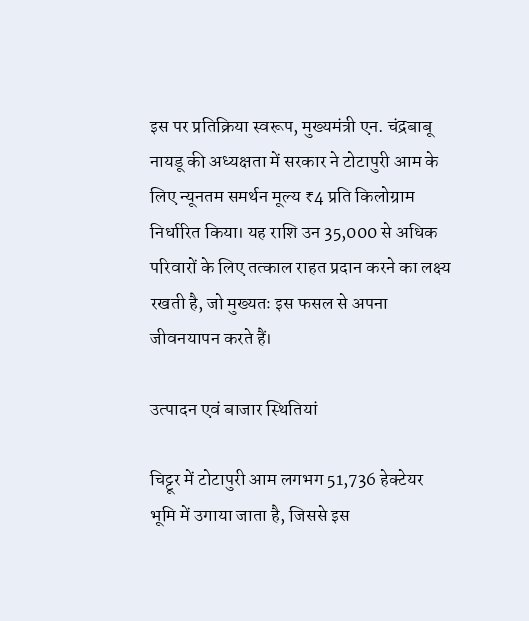इस पर प्रतिक्रिया स्वरूप, मुख्यमंत्री एन. चंद्रबाबू नायडू की अध्यक्षता में सरकार ने टोटापुरी आम के लिए न्यूनतम समर्थन मूल्य ₹4 प्रति किलोग्राम निर्धारित किया। यह राशि उन 35,000 से अधिक परिवारों के लिए तत्काल राहत प्रदान करने का लक्ष्य रखती है, जो मुख्यतः इस फसल से अपना जीवनयापन करते हैं।

उत्पादन एवं बाजार स्थितियां

चिट्टूर में टोटापुरी आम लगभग 51,736 हेक्टेयर भूमि में उगाया जाता है, जिससे इस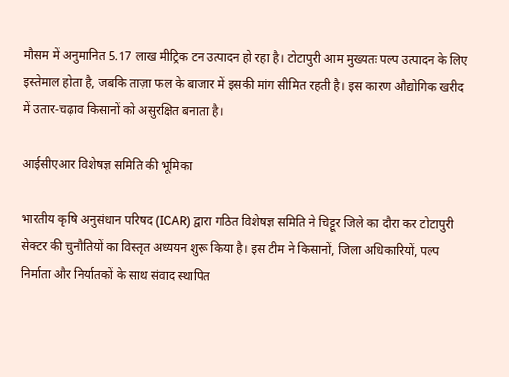मौसम में अनुमानित 5.17 लाख मीट्रिक टन उत्पादन हो रहा है। टोटापुरी आम मुख्यतः पल्प उत्पादन के लिए इस्तेमाल होता है, जबकि ताज़ा फल के बाजार में इसकी मांग सीमित रहती है। इस कारण औद्योगिक खरीद में उतार‑चढ़ाव किसानों को असुरक्षित बनाता है।

आईसीएआर विशेषज्ञ समिति की भूमिका

भारतीय कृषि अनुसंधान परिषद (ICAR) द्वारा गठित विशेषज्ञ समिति ने चिट्टूर जिले का दौरा कर टोटापुरी सेक्टर की चुनौतियों का विस्तृत अध्ययन शुरू किया है। इस टीम ने किसानों, जिला अधिकारियों, पल्प निर्माता और निर्यातकों के साथ संवाद स्थापित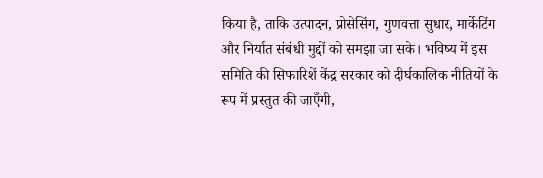किया है, ताकि उत्पादन, प्रोसेसिंग, गुणवत्ता सुधार, मार्केटिंग और निर्यात संबंधी मुद्दों को समझा जा सके। भविष्य में इस समिति की सिफारिशें केंद्र सरकार को दीर्घकालिक नीतियों के रूप में प्रस्तुत की जाएँगी,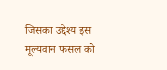जिसका उद्देश्य इस मूल्यवान फसल को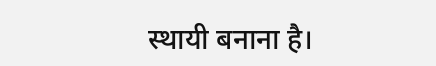स्थायी बनाना है।